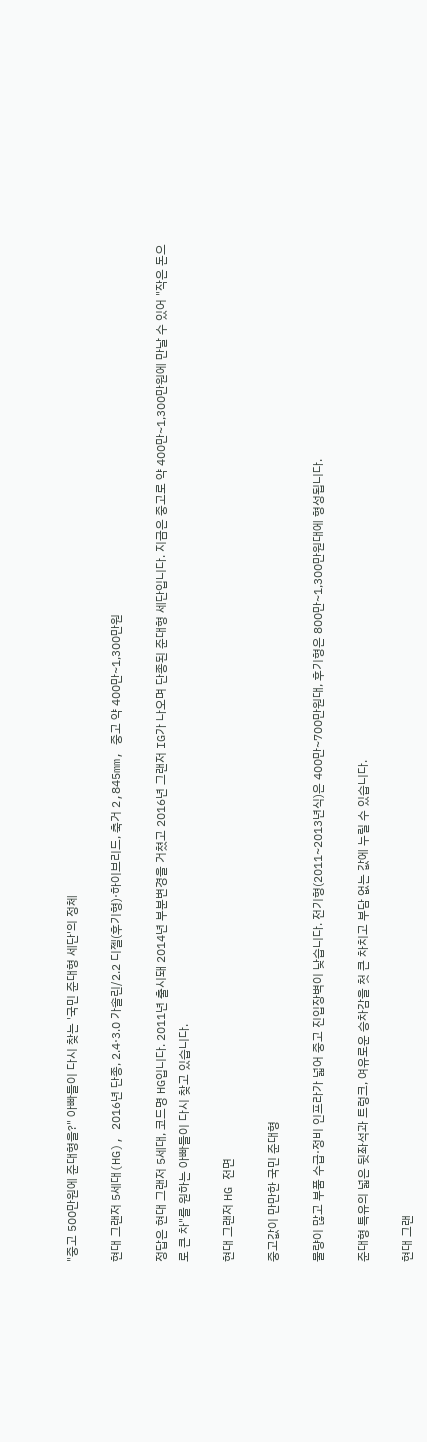"중고 500만원에 준대형을?" 아빠들이 다시 찾는 '국민 준대형 세단'의 정체

현대 그랜저 5세대(HG), 2016년 단종, 2.4·3.0 가솔린/2.2 디젤(후기형)·하이브리드, 축거 2,845mm, 중고 약 400만~1,300만원

정답은 현대 그랜저 5세대, 코드명 HG입니다. 2011년 출시돼 2014년 부분변경을 거쳤고 2016년 그랜저 IG가 나오며 단종된 준대형 세단입니다. 지금은 중고로 약 400만~1,300만원에 만날 수 있어 "작은 돈으로 큰 차"를 원하는 아빠들이 다시 찾고 있습니다.

현대 그랜저 HG 전면

중고값이 만만한 국민 준대형

물량이 많고 부품 수급·정비 인프라가 넓어 중고 진입장벽이 낮습니다. 전기형(2011~2013년식)은 400만~700만원대, 후기형은 800만~1,300만원대에 형성됩니다.

준대형 특유의 넓은 뒷좌석과 트렁크, 여유로운 승차감을 첫 큰 차치고 부담 없는 값에 누릴 수 있습니다.

현대 그랜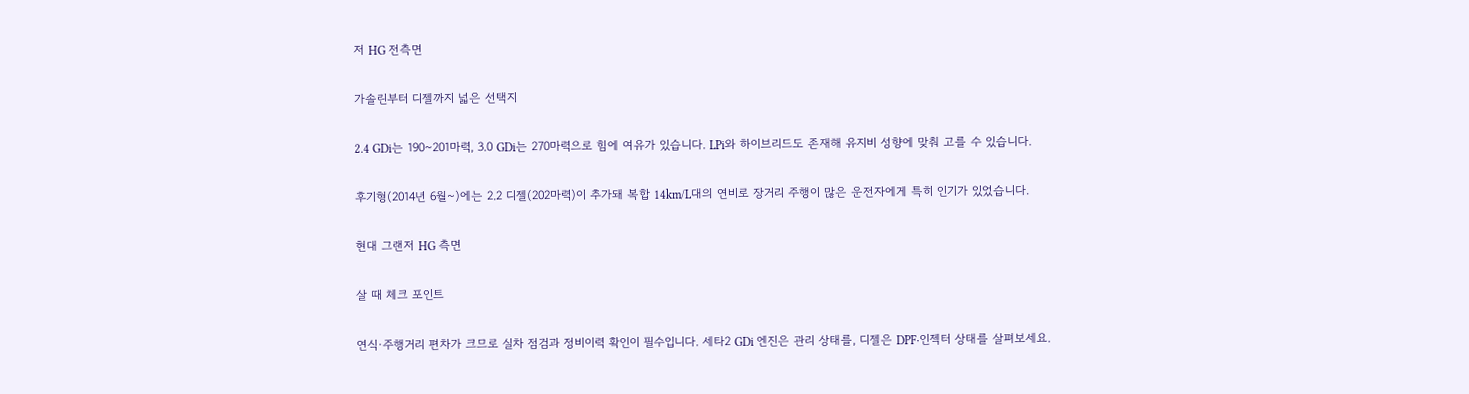저 HG 전측면

가솔린부터 디젤까지 넓은 선택지

2.4 GDi는 190~201마력, 3.0 GDi는 270마력으로 힘에 여유가 있습니다. LPi와 하이브리드도 존재해 유지비 성향에 맞춰 고를 수 있습니다.

후기형(2014년 6월~)에는 2.2 디젤(202마력)이 추가돼 복합 14km/L대의 연비로 장거리 주행이 많은 운전자에게 특히 인기가 있었습니다.

현대 그랜저 HG 측면

살 때 체크 포인트

연식·주행거리 편차가 크므로 실차 점검과 정비이력 확인이 필수입니다. 세타2 GDi 엔진은 관리 상태를, 디젤은 DPF·인젝터 상태를 살펴보세요.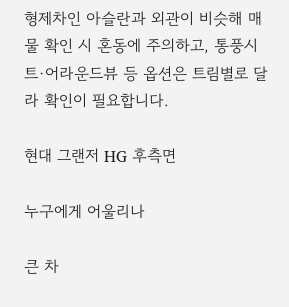형제차인 아슬란과 외관이 비슷해 매물 확인 시 혼동에 주의하고, 통풍시트·어라운드뷰 등 옵션은 트림별로 달라 확인이 필요합니다.

현대 그랜저 HG 후측면

누구에게 어울리나

큰 차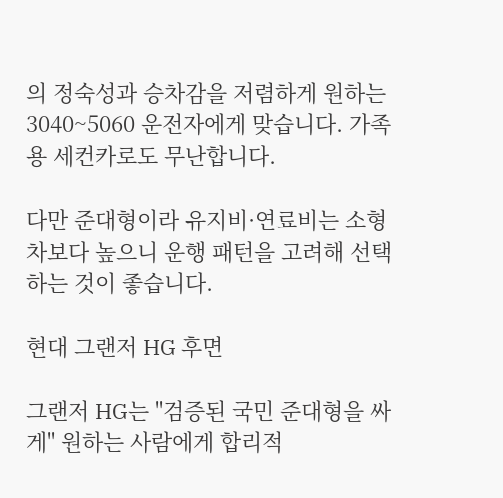의 정숙성과 승차감을 저렴하게 원하는 3040~5060 운전자에게 맞습니다. 가족용 세컨카로도 무난합니다.

다만 준대형이라 유지비·연료비는 소형차보다 높으니 운행 패턴을 고려해 선택하는 것이 좋습니다.

현대 그랜저 HG 후면

그랜저 HG는 "검증된 국민 준대형을 싸게" 원하는 사람에게 합리적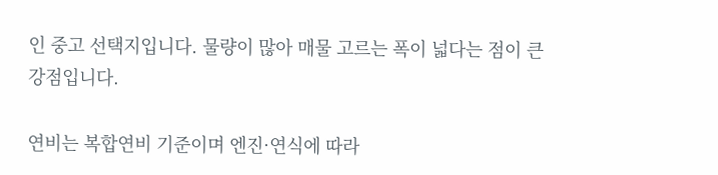인 중고 선택지입니다. 물량이 많아 매물 고르는 폭이 넓다는 점이 큰 강점입니다.

연비는 복합연비 기준이며 엔진·연식에 따라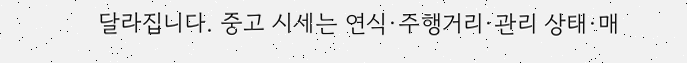달라집니다. 중고 시세는 연식·주행거리·관리 상태·매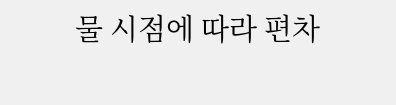물 시점에 따라 편차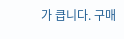가 큽니다. 구매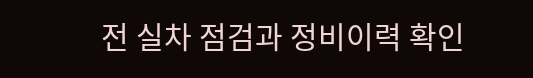전 실차 점검과 정비이력 확인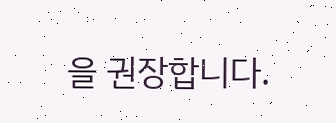을 권장합니다.